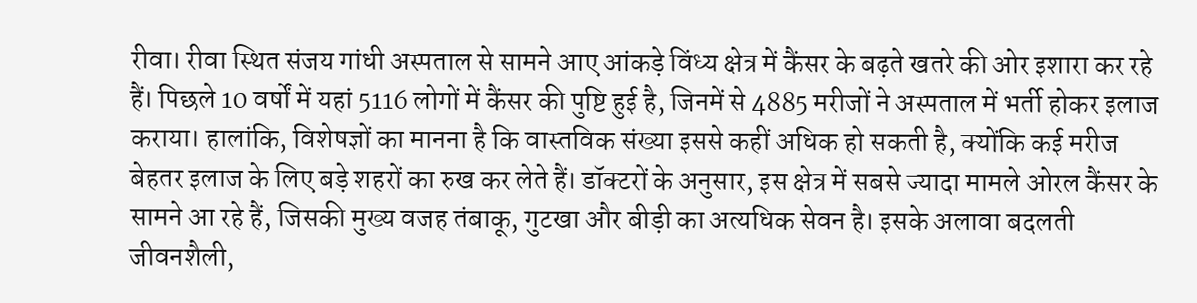रीवा। रीवा स्थित संजय गांधी अस्पताल से सामने आए आंकड़े विंध्य क्षेत्र में कैंसर के बढ़ते खतरे की ओर इशारा कर रहे हैं। पिछले 10 वर्षों में यहां 5116 लोगों में कैंसर की पुष्टि हुई है, जिनमें से 4885 मरीजों ने अस्पताल में भर्ती होकर इलाज कराया। हालांकि, विशेषज्ञों का मानना है कि वास्तविक संख्या इससे कहीं अधिक हो सकती है, क्योंकि कई मरीज बेहतर इलाज के लिए बड़े शहरों का रुख कर लेते हैं। डॉक्टरों के अनुसार, इस क्षेत्र में सबसे ज्यादा मामले ओरल कैंसर के सामने आ रहे हैं, जिसकी मुख्य वजह तंबाकू, गुटखा और बीड़ी का अत्यधिक सेवन है। इसके अलावा बदलती जीवनशैली,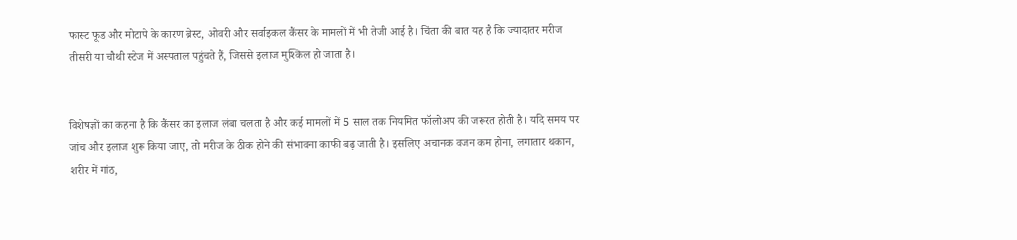फास्ट फूड और मोटापे के कारण ब्रेस्ट, ओवरी और सर्वाइकल कैंसर के मामलों में भी तेजी आई है। चिंता की बात यह है कि ज्यादातर मरीज तीसरी या चौथी स्टेज में अस्पताल पहुंचते हैं, जिससे इलाज मुश्किल हो जाता है।


विशेषज्ञों का कहना है कि कैंसर का इलाज लंबा चलता है और कई मामलों में 5 साल तक नियमित फॉलोअप की जरूरत होती है। यदि समय पर जांच और इलाज शुरू किया जाए, तो मरीज के ठीक होने की संभावना काफी बढ़ जाती है। इसलिए अचानक वजन कम होना, लगातार थकान, शरीर में गांठ,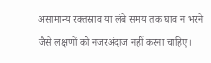असामान्य रक्तस्राव या लंबे समय तक घाव न भरने जैसे लक्षणों को नजरअंदाज नहीं करना चाहिए।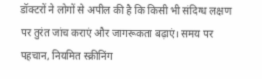डॉक्टरों ने लोगों से अपील की है कि किसी भी संदिग्ध लक्षण पर तुरंत जांच कराएं और जागरूकता बढ़ाएं। समय पर पहचान, नियमित स्क्रीनिंग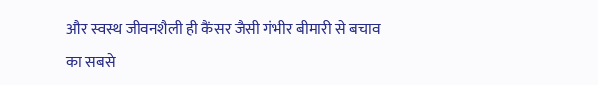और स्वस्थ जीवनशैली ही कैंसर जैसी गंभीर बीमारी से बचाव का सबसे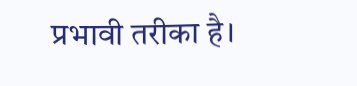प्रभावी तरीका है।